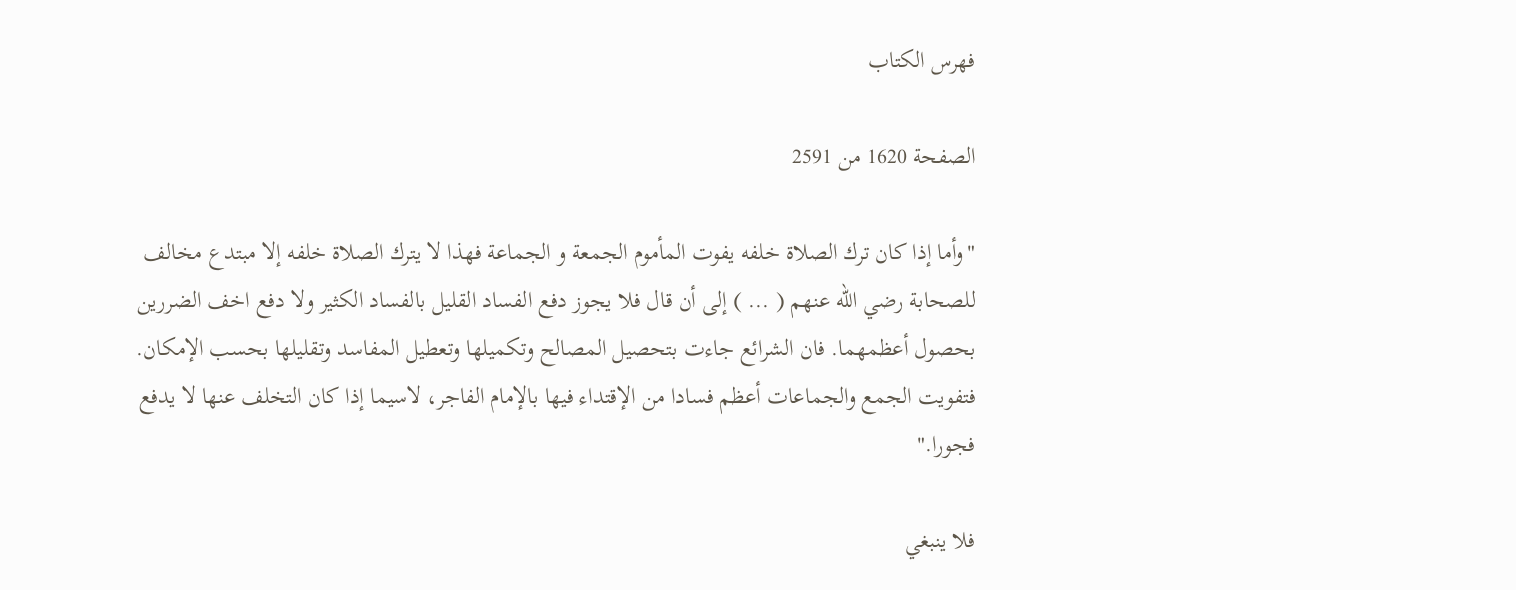فهرس الكتاب

الصفحة 1620 من 2591

"وأما إذا كان ترك الصلاة خلفه يفوت المأموم الجمعة و الجماعة فهذا لا يترك الصلاة خلفه إلا مبتدع مخالف للصحابة رضي الله عنهم ( ... ) إلى أن قال فلا يجوز دفع الفساد القليل بالفساد الكثير ولا دفع اخف الضررين بحصول أعظمهما. فان الشرائع جاءت بتحصيل المصالح وتكميلها وتعطيل المفاسد وتقليلها بحسب الإمكان. فتفويت الجمع والجماعات أعظم فسادا من الإقتداء فيها بالإمام الفاجر، لاسيما إذا كان التخلف عنها لا يدفع فجورا."

فلا ينبغي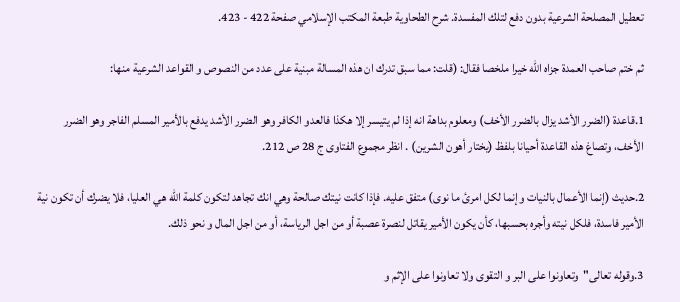تعطيل المصلحة الشرعية بدون دفع لتلك المفسدة. شرح الطحاوية طبعة المكتب الإسلامي صفحة 422 - 423.

ثم ختم صاحب العمدة جزاه الله خيرا ملخصا فقال: (قلت: مما سبق تدرك ان هذه المسالة مبنية على عدد من النصوص و القواعد الشرعية منها:

1.قاعدة (الضرر الأشد يزال بالضرر الأخف) ومعلوم بداهة انه إذا لم يتيسر إلا هكذا فالعدو الكافر وهو الضرر الأشد يدفع بالأمير المسلم الفاجر وهو الضرر الأخف، وتصاغ هذه القاعدة أحيانا بلفظ (يختار أهون الشرين) . انظر مجموع الفتاوى ج 28 ص 212.

2.حديث (إنما الأعمال بالنيات وإنما لكل امرئ ما نوى) متفق عليه. فإذا كانت نيتك صالحة وهي انك تجاهد لتكون كلمة الله هي العليا، فلا يضرك أن تكون نية الأمير فاسدة، فلكل نيته وأجره بحسبها، كأن يكون الأمير يقاتل لنصرة عصبة أو من اجل الرياسة، أو من اجل المال و نحو ذلك.

3.وقوله تعالى"وتعاونوا على البر و التقوى ولا تعاونوا على الإثم و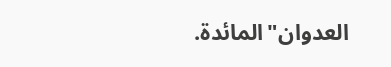العدوان"المائدة.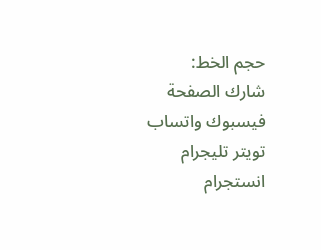حجم الخط:
شارك الصفحة
فيسبوك واتساب تويتر تليجرام انستجرام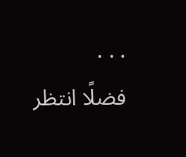. . .
فضلًا انتظر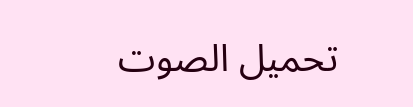تحميل الصوت